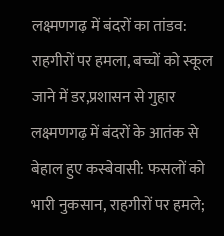लक्ष्मणगढ़ में बंदरों का तांडव: राहगीरों पर हमला, बच्चों को स्कूल जाने में डर,प्रशासन से गुहार
लक्ष्मणगढ़ में बंदरों के आतंक से बेहाल हुए कस्बेवासी: फसलों को भारी नुकसान, राहगीरों पर हमले;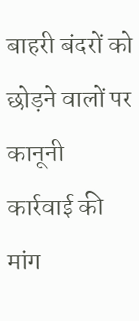बाहरी बंदरों को छोड़ने वालों पर कानूनी कार्रवाई की मांग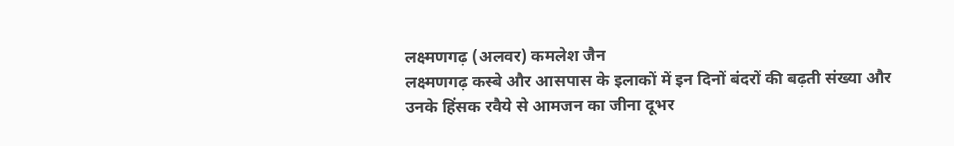लक्ष्मणगढ़ (अलवर) कमलेश जैन
लक्ष्मणगढ़ कस्बे और आसपास के इलाकों में इन दिनों बंदरों की बढ़ती संख्या और उनके हिंसक रवैये से आमजन का जीना दूभर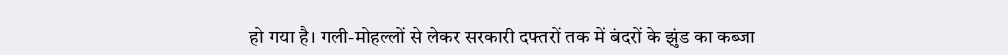हो गया है। गली-मोहल्लों से लेकर सरकारी दफ्तरों तक में बंदरों के झुंड का कब्जा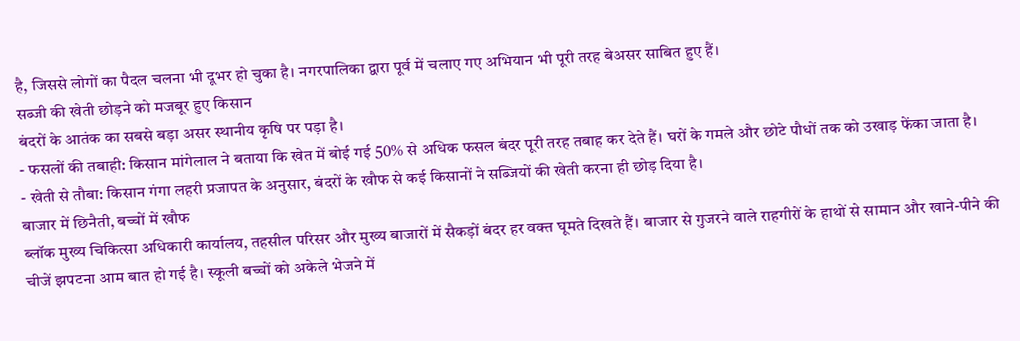है, जिससे लोगों का पैदल चलना भी दूभर हो चुका है। नगरपालिका द्वारा पूर्व में चलाए गए अभियान भी पूरी तरह बेअसर साबित हुए हैं।
सब्जी की खेती छोड़ने को मजबूर हुए किसान
बंदरों के आतंक का सबसे बड़ा असर स्थानीय कृषि पर पड़ा है।
- फसलों की तबाही: किसान मांगेलाल ने बताया कि खेत में बोई गई 50% से अधिक फसल बंदर पूरी तरह तबाह कर देते हैं। घरों के गमले और छोटे पौधों तक को उखाड़ फेंका जाता है।
- खेती से तौबा: किसान गंगा लहरी प्रजापत के अनुसार, बंदरों के खौफ से कई किसानों ने सब्जियों की खेती करना ही छोड़ दिया है।
बाजार में छिनैती, बच्चों में खौफ
ब्लॉक मुख्य चिकित्सा अधिकारी कार्यालय, तहसील परिसर और मुख्य बाजारों में सैकड़ों बंदर हर वक्त घूमते दिखते हैं। बाजार से गुजरने वाले राहगीरों के हाथों से सामान और खाने-पीने की चीजें झपटना आम बात हो गई है। स्कूली बच्चों को अकेले भेजने में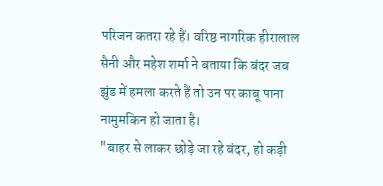परिजन कतरा रहे हैं। वरिष्ठ नागरिक हीरालाल सैनी और महेश शर्मा ने बताया कि बंदर जब झुंड में हमला करते हैं तो उन पर काबू पाना नामुमकिन हो जाता है।
"बाहर से लाकर छोड़े जा रहे बंदर, हो कड़ी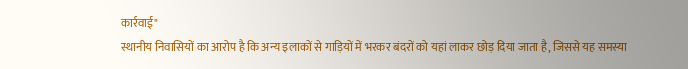कार्रवाई"
स्थानीय निवासियों का आरोप है कि अन्य इलाकों से गाड़ियों में भरकर बंदरों को यहां लाकर छोड़ दिया जाता है, जिससे यह समस्या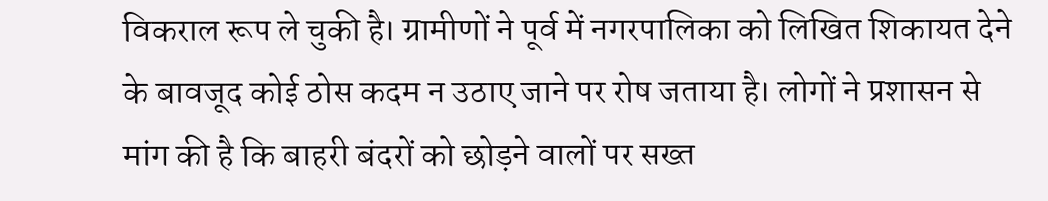विकराल रूप ले चुकी है। ग्रामीणों ने पूर्व में नगरपालिका को लिखित शिकायत देने के बावजूद कोई ठोस कदम न उठाए जाने पर रोष जताया है। लोगों ने प्रशासन से मांग की है कि बाहरी बंदरों को छोड़ने वालों पर सख्त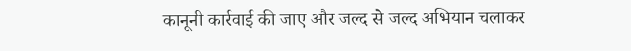कानूनी कार्रवाई की जाए और जल्द से जल्द अभियान चलाकर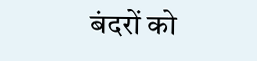बंदरों को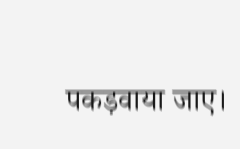पकड़वाया जाए।